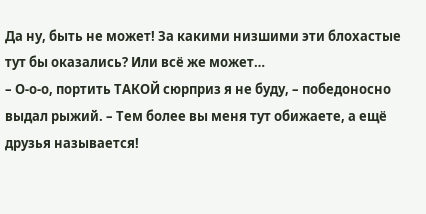Да ну, быть не может! За какими низшими эти блохастые тут бы оказались? Или всё же может…
– О-о-о, портить ТАКОЙ сюрприз я не буду, – победоносно выдал рыжий. – Тем более вы меня тут обижаете, а ещё друзья называется!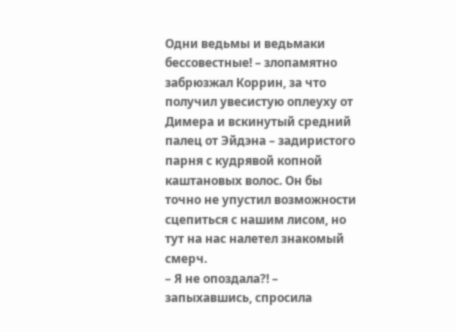Одни ведьмы и ведьмаки бессовестные! – злопамятно забрюзжал Коррин, за что получил увесистую оплеуху от Димера и вскинутый средний палец от Эйдэна – задиристого парня с кудрявой копной каштановых волос. Он бы точно не упустил возможности сцепиться с нашим лисом, но тут на нас налетел знакомый смерч.
– Я не опоздала?! – запыхавшись, спросила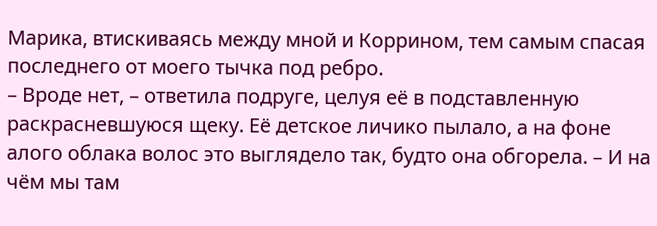Марика, втискиваясь между мной и Коррином, тем самым спасая последнего от моего тычка под ребро.
– Вроде нет, – ответила подруге, целуя её в подставленную раскрасневшуюся щеку. Её детское личико пылало, а на фоне алого облака волос это выглядело так, будто она обгорела. – И на чём мы там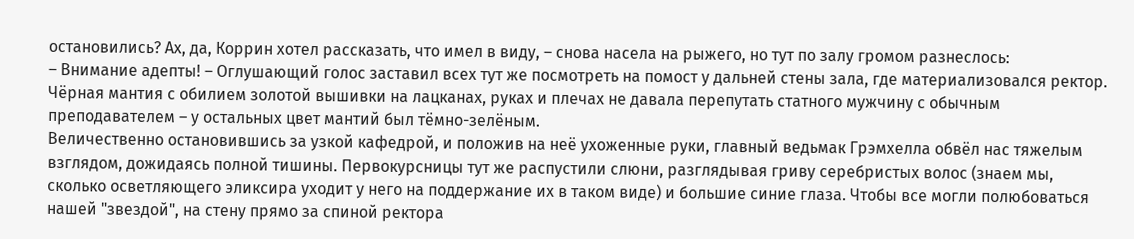остановились? Ах, да, Коррин хотел рассказать, что имел в виду, – снова насела на рыжего, но тут по залу громом разнеслось:
– Внимание адепты! – Оглушающий голос заставил всех тут же посмотреть на помост у дальней стены зала, где материализовался ректор.
Чёрная мантия с обилием золотой вышивки на лацканах, руках и плечах не давала перепутать статного мужчину с обычным преподавателем – у остальных цвет мантий был тёмно-зелёным.
Величественно остановившись за узкой кафедрой, и положив на неё ухоженные руки, главный ведьмак Грэмхелла обвёл нас тяжелым взглядом, дожидаясь полной тишины. Первокурсницы тут же распустили слюни, разглядывая гриву серебристых волос (знаем мы, сколько осветляющего эликсира уходит у него на поддержание их в таком виде) и большие синие глаза. Чтобы все могли полюбоваться нашей "звездой", на стену прямо за спиной ректора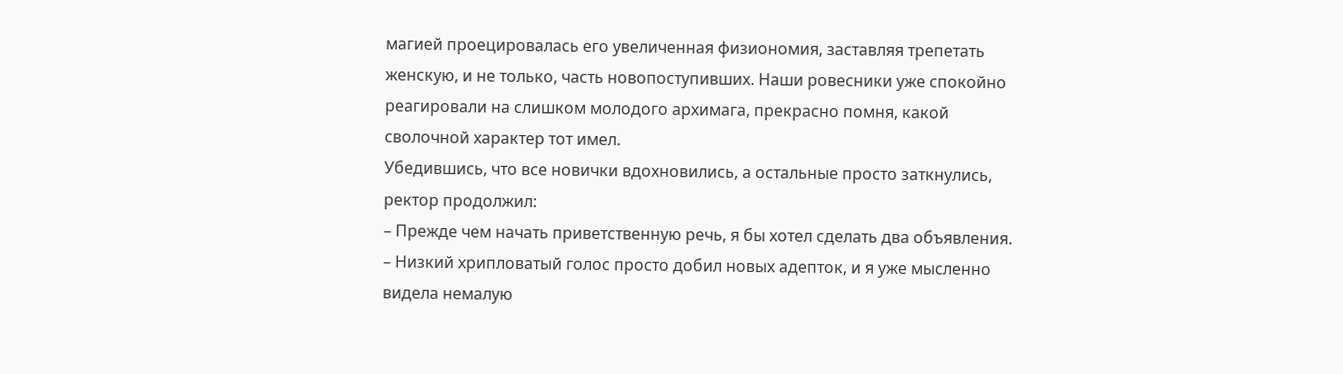магией проецировалась его увеличенная физиономия, заставляя трепетать женскую, и не только, часть новопоступивших. Наши ровесники уже спокойно реагировали на слишком молодого архимага, прекрасно помня, какой сволочной характер тот имел.
Убедившись, что все новички вдохновились, а остальные просто заткнулись, ректор продолжил:
– Прежде чем начать приветственную речь, я бы хотел сделать два объявления. – Низкий хрипловатый голос просто добил новых адепток, и я уже мысленно видела немалую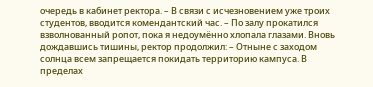очередь в кабинет ректора. – В связи с исчезновением уже троих студентов, вводится комендантский час. – По залу прокатился взволнованный ропот, пока я недоумённо хлопала глазами. Вновь дождавшись тишины, ректор продолжил: – Отныне с заходом солнца всем запрещается покидать территорию кампуса. В пределах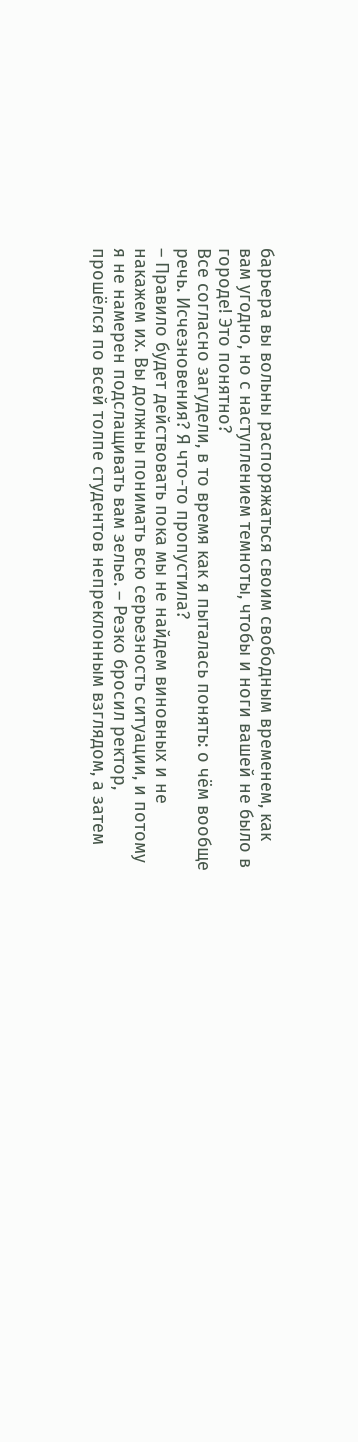барьера вы вольны распоряжаться своим свободным временем, как вам угодно, но с наступлением темноты, чтобы и ноги вашей не было в городе! Это понятно?
Все согласно загудели, в то время как я пыталась понять: о чём вообще речь. Исчезновения? Я что-то пропустила?
– Правило будет действовать пока мы не найдем виновных и не накажем их. Вы должны понимать всю серьезность ситуации, и потому я не намерен подслащивать вам зелье. – Резко бросил ректор, прошёлся по всей толпе студентов непреклонным взглядом, а затем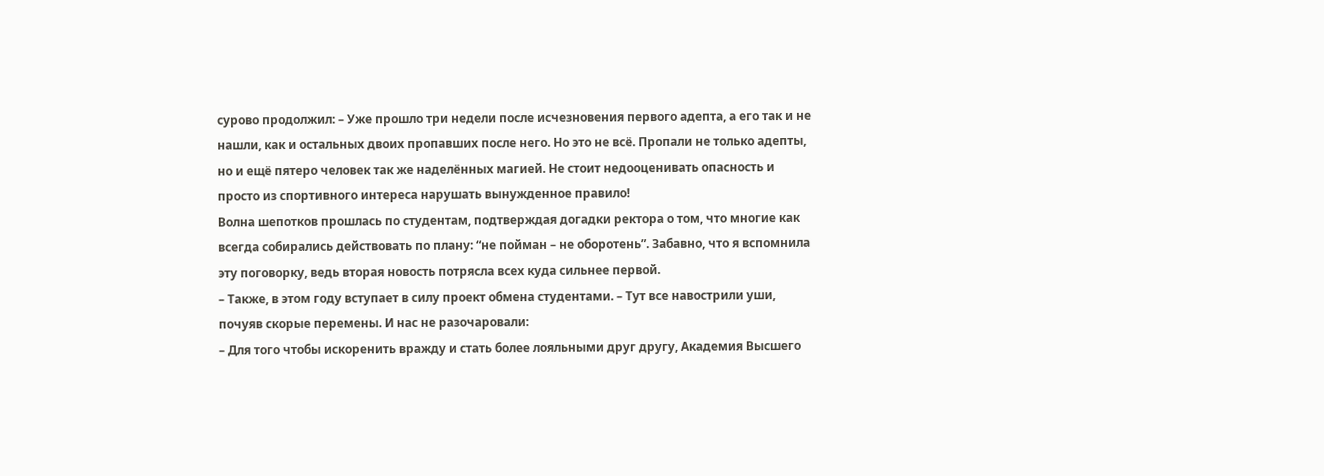сурово продолжил: – Уже прошло три недели после исчезновения первого адепта, а его так и не нашли, как и остальных двоих пропавших после него. Но это не всё. Пропали не только адепты, но и ещё пятеро человек так же наделённых магией. Не стоит недооценивать опасность и просто из спортивного интереса нарушать вынужденное правило!
Волна шепотков прошлась по студентам, подтверждая догадки ректора о том, что многие как всегда собирались действовать по плану: “не пойман – не оборотень”. Забавно, что я вспомнила эту поговорку, ведь вторая новость потрясла всех куда сильнее первой.
– Также, в этом году вступает в силу проект обмена студентами. – Тут все навострили уши, почуяв скорые перемены. И нас не разочаровали:
– Для того чтобы искоренить вражду и стать более лояльными друг другу, Академия Высшего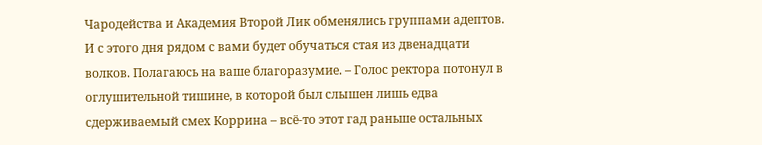Чародейства и Академия Второй Лик обменялись группами адептов. И с этого дня рядом с вами будет обучаться стая из двенадцати волков. Полагаюсь на ваше благоразумие. – Голос ректора потонул в оглушительной тишине, в которой был слышен лишь едва сдерживаемый смех Коррина – всё-то этот гад раньше остальных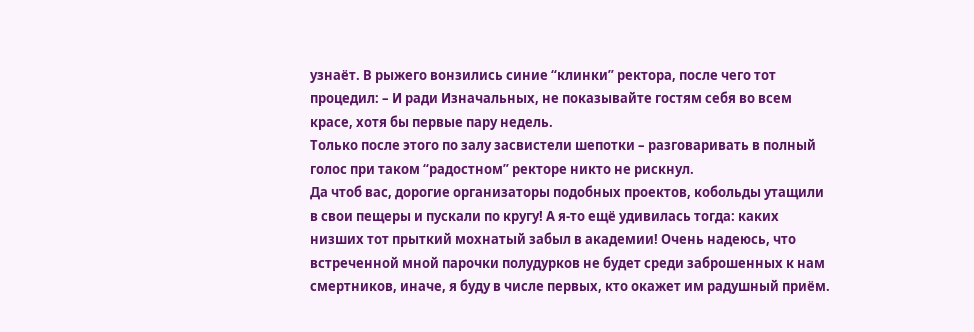узнаёт. В рыжего вонзились синие “клинки” ректора, после чего тот процедил: – И ради Изначальных, не показывайте гостям себя во всем красе, хотя бы первые пару недель.
Только после этого по залу засвистели шепотки – разговаривать в полный голос при таком “радостном” ректоре никто не рискнул.
Да чтоб вас, дорогие организаторы подобных проектов, кобольды утащили в свои пещеры и пускали по кругу! А я-то ещё удивилась тогда: каких низших тот прыткий мохнатый забыл в академии! Очень надеюсь, что встреченной мной парочки полудурков не будет среди заброшенных к нам смертников, иначе, я буду в числе первых, кто окажет им радушный приём.